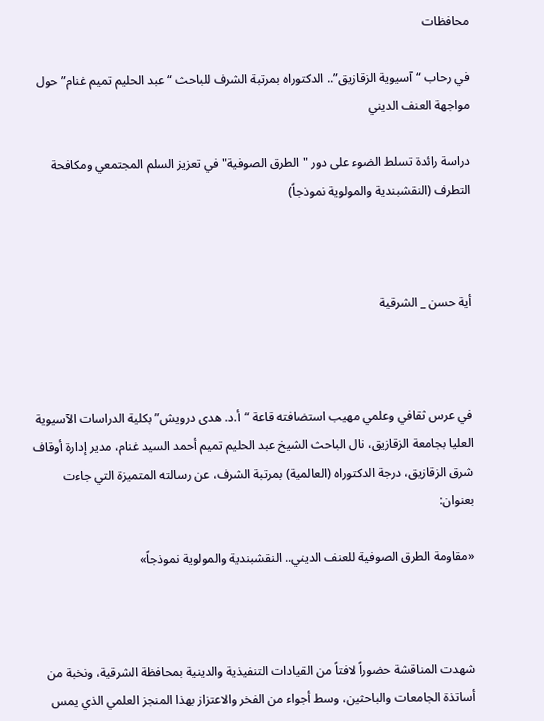محافظات

في رحاب “آسيوية الزقازيق”.. الدكتوراه بمرتبة الشرف للباحث “عبد الحليم تميم غنام” حول مواجهة العنف الديني

دراسة رائدة تسلط الضوء على دور "الطرق الصوفية" في تعزيز السلم المجتمعي ومكافحة التطرف (النقشبندية والمولوية نموذجاً)



أية حسن _ الشرقية



في عرس ثقافي وعلمي مهيب استضافته قاعة “أ.د. هدى درويش” بكلية الدراسات الآسيوية العليا بجامعة الزقازيق، نال الباحث الشيخ عبد الحليم تميم أحمد السيد غنام، مدير إدارة أوقاف شرق الزقازيق، درجة الدكتوراه (العالمية) بمرتبة الشرف، عن رسالته المتميزة التي جاءت بعنوان:

«مقاومة الطرق الصوفية للعنف الديني.. النقشبندية والمولوية نموذجاً»



شهدت المناقشة حضوراً لافتاً من القيادات التنفيذية والدينية بمحافظة الشرقية، ونخبة من أساتذة الجامعات والباحثين، وسط أجواء من الفخر والاعتزاز بهذا المنجز العلمي الذي يمس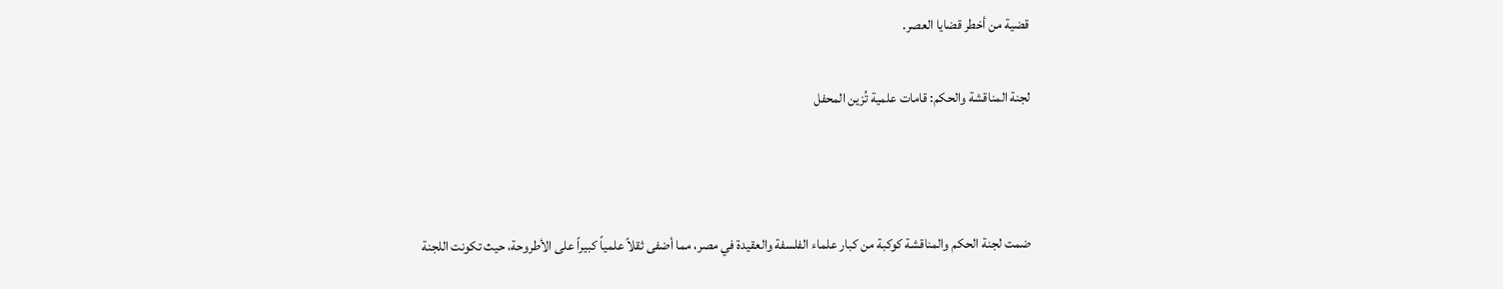قضية من أخطر قضايا العصر.

لجنة المناقشة والحكم: قامات علمية تُزين المحفل



ضمت لجنة الحكم والمناقشة كوكبة من كبار علماء الفلسفة والعقيدة في مصر، مما أضفى ثقلاً علمياً كبيراً على الأطروحة، حيث تكونت اللجنة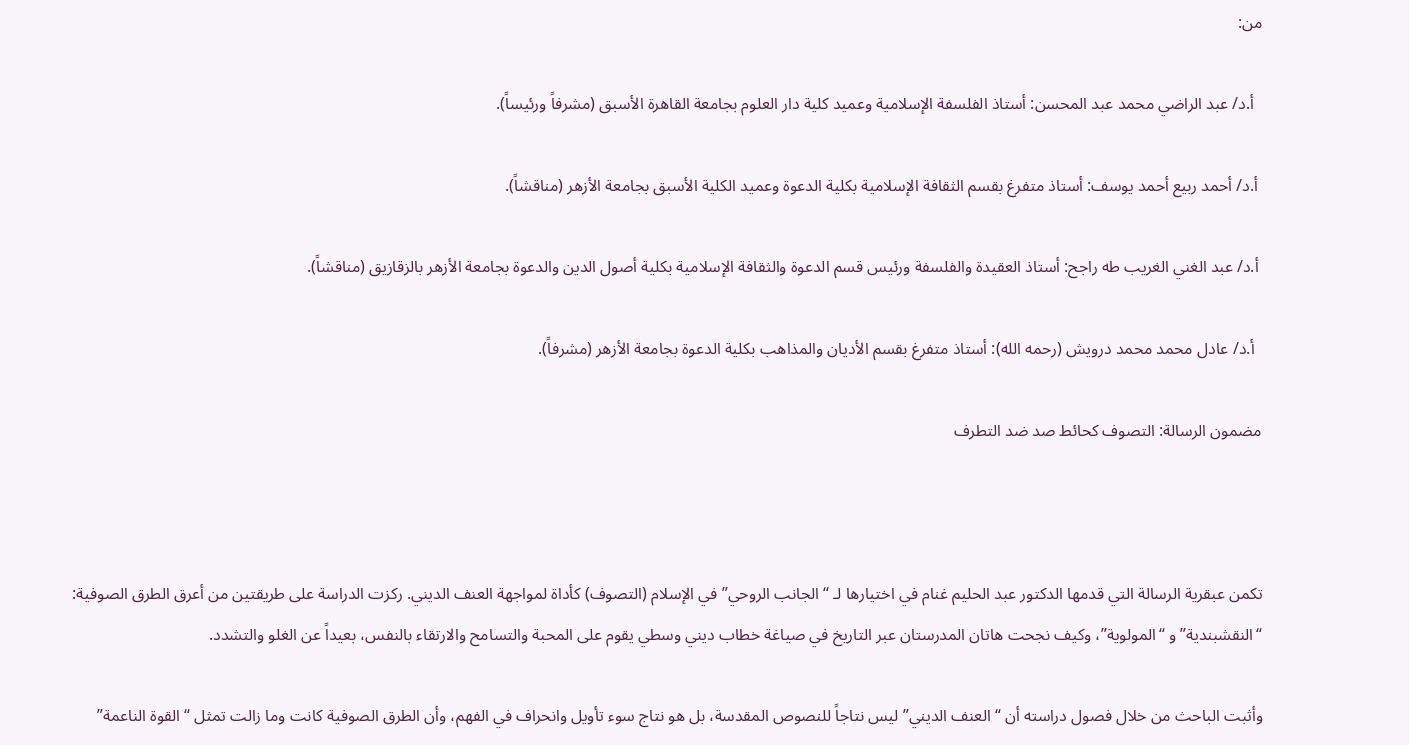من:

  أ.د/ عبد الراضي محمد عبد المحسن: أستاذ الفلسفة الإسلامية وعميد كلية دار العلوم بجامعة القاهرة الأسبق (مشرفاً ورئيساً).

 أ.د/ أحمد ربيع أحمد يوسف: أستاذ متفرغ بقسم الثقافة الإسلامية بكلية الدعوة وعميد الكلية الأسبق بجامعة الأزهر (مناقشاً).

 أ.د/ عبد الغني الغريب طه راجح: أستاذ العقيدة والفلسفة ورئيس قسم الدعوة والثقافة الإسلامية بكلية أصول الدين والدعوة بجامعة الأزهر بالزقازيق (مناقشاً).

  أ.د/ عادل محمد محمد درويش (رحمه الله): أستاذ متفرغ بقسم الأديان والمذاهب بكلية الدعوة بجامعة الأزهر (مشرفاً).

مضمون الرسالة: التصوف كحائط صد ضد التطرف



تكمن عبقرية الرسالة التي قدمها الدكتور عبد الحليم غنام في اختيارها لـ “الجانب الروحي” في الإسلام (التصوف) كأداة لمواجهة العنف الديني. ركزت الدراسة على طريقتين من أعرق الطرق الصوفية: “النقشبندية” و “المولوية”، وكيف نجحت هاتان المدرستان عبر التاريخ في صياغة خطاب ديني وسطي يقوم على المحبة والتسامح والارتقاء بالنفس، بعيداً عن الغلو والتشدد.

وأثبت الباحث من خلال فصول دراسته أن “العنف الديني” ليس نتاجاً للنصوص المقدسة، بل هو نتاج سوء تأويل وانحراف في الفهم، وأن الطرق الصوفية كانت وما زالت تمثل “القوة الناعمة”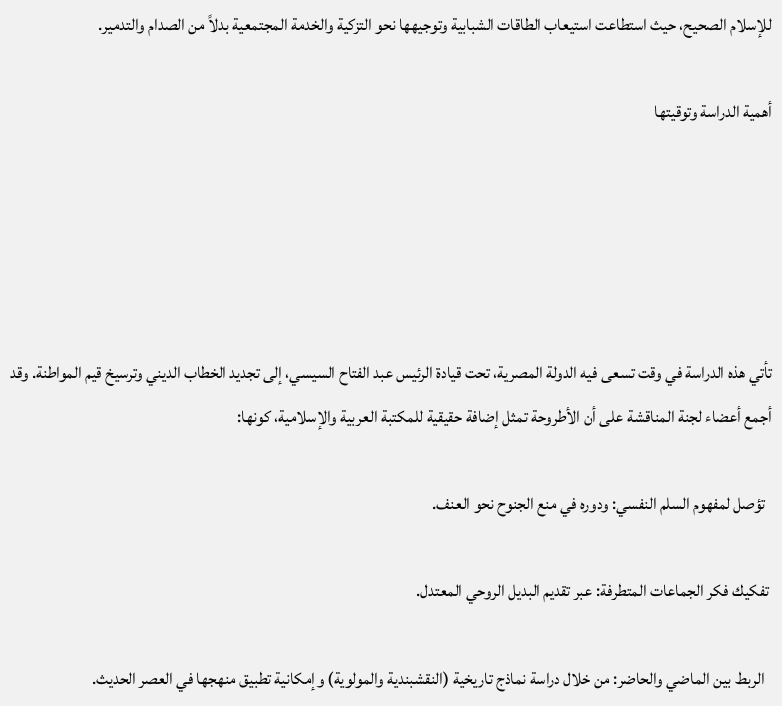للإسلام الصحيح، حيث استطاعت استيعاب الطاقات الشبابية وتوجيهها نحو التزكية والخدمة المجتمعية بدلاً من الصدام والتدمير.

أهمية الدراسة وتوقيتها





تأتي هذه الدراسة في وقت تسعى فيه الدولة المصرية، تحت قيادة الرئيس عبد الفتاح السيسي، إلى تجديد الخطاب الديني وترسيخ قيم المواطنة. وقد أجمع أعضاء لجنة المناقشة على أن الأطروحة تمثل إضافة حقيقية للمكتبة العربية والإسلامية، كونها:

  تؤصل لمفهوم السلم النفسي: ودوره في منع الجنوح نحو العنف.

 تفكيك فكر الجماعات المتطرفة: عبر تقديم البديل الروحي المعتدل.

  الربط بين الماضي والحاضر: من خلال دراسة نماذج تاريخية (النقشبندية والمولوية) وإمكانية تطبيق منهجها في العصر الحديث.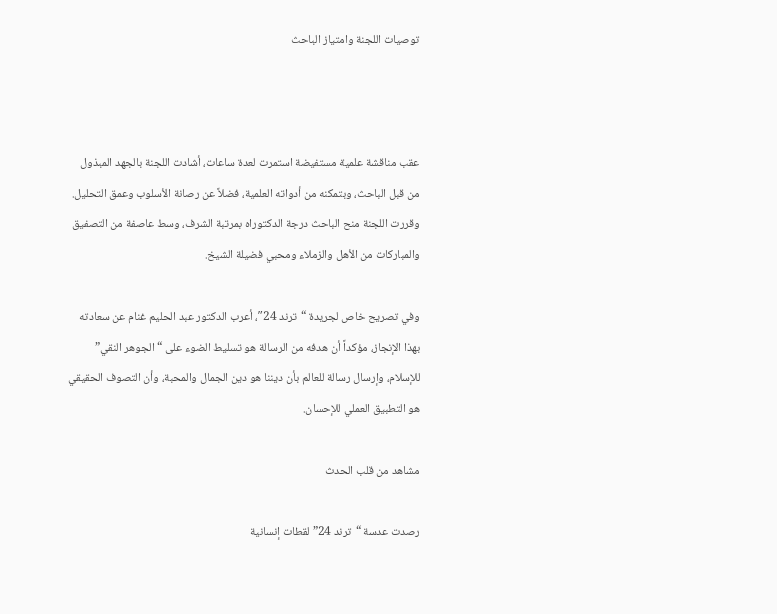توصيات اللجنة وامتياز الباحث



عقب مناقشة علمية مستفيضة استمرت لعدة ساعات، أشادت اللجنة بالجهد المبذول من قبل الباحث، وبتمكنه من أدواته العلمية، فضلاً عن رصانة الأسلوب وعمق التحليل. وقررت اللجنة منح الباحث درجة الدكتوراه بمرتبة الشرف، وسط عاصفة من التصفيق والمباركات من الأهل والزملاء ومحبي فضيلة الشيخ.

وفي تصريح خاص لجريدة “ترند 24″، أعرب الدكتور عبد الحليم غنام عن سعادته بهذا الإنجاز، مؤكداً أن هدفه من الرسالة هو تسليط الضوء على “الجوهر النقي” للإسلام، وإرسال رسالة للعالم بأن ديننا هو دين الجمال والمحبة، وأن التصوف الحقيقي هو التطبيق العملي للإحسان.

مشاهد من قلب الحدث

رصدت عدسة “ترند 24” لقطات إنسانية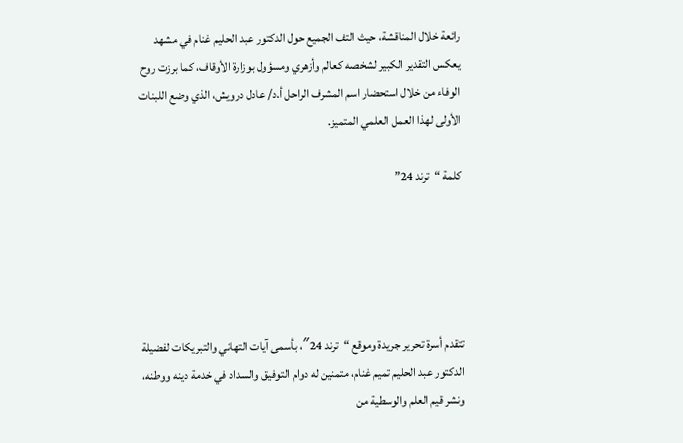رائعة خلال المناقشة، حيث التف الجميع حول الدكتور عبد الحليم غنام في مشهد يعكس التقدير الكبير لشخصه كعالم وأزهري ومسؤول بوزارة الأوقاف، كما برزت روح الوفاء من خلال استحضار اسم المشرف الراحل أ.د/ عادل درويش، الذي وضع اللبنات الأولى لهذا العمل العلمي المتميز.

كلمة “ترند 24”





تتقدم أسرة تحرير جريدة وموقع “ترند 24″، بأسمى آيات التهاني والتبريكات لفضيلة الدكتور عبد الحليم تميم غنام، متمنين له دوام التوفيق والسداد في خدمة دينه ووطنه، ونشر قيم العلم والوسطية من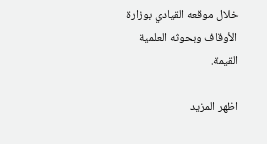خلال موقعه القيادي بوزارة الأوقاف وبحوثه العلمية القيمة.

اظهر المزيد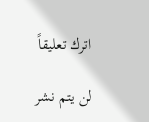اترك تعليقاً

لن يتم نشر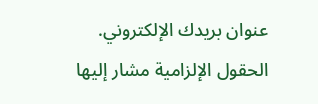عنوان بريدك الإلكتروني. الحقول الإلزامية مشار إليها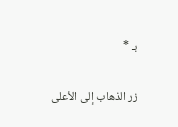بـ *

زر الذهاب إلى الأعلى